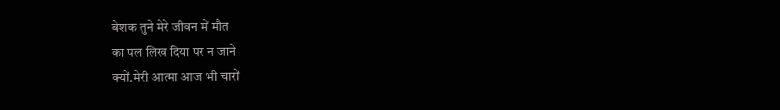बेशक तुने मेरे जीवन में मौत
का पल लिख दिया पर न जाने
क्यों.मेरी आत्मा आज भी चारों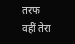तरफ वहीं तेरा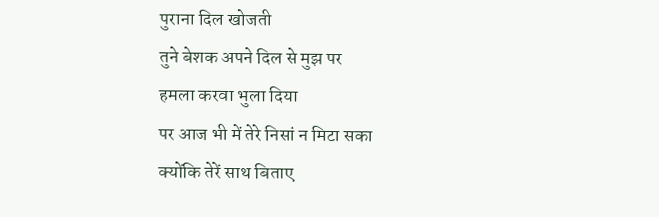पुराना दिल खोजती
तुने बेशक अपने दिल से मुझ पर
हमला करवा भुला दिया
पर आज भी में तेरे निसां न मिटा सका
क्योंकि तेरें साथ बिताए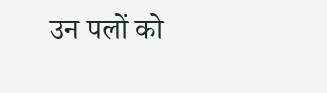उन पलों को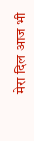मेरा दिल आज भी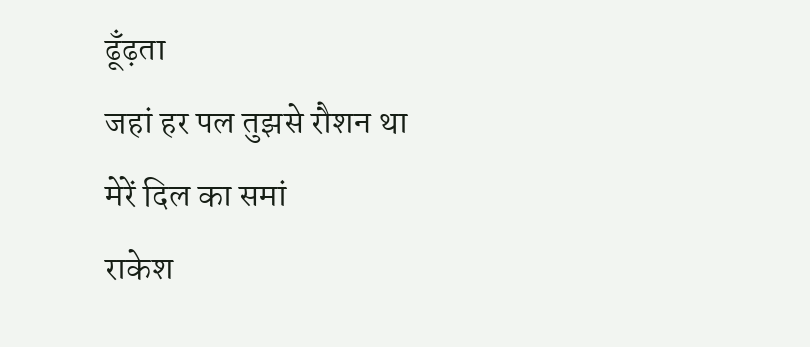ढूँढ़ता
जहां हर पल तुझसे रौशन था
मेरें दिल का समां
राकेश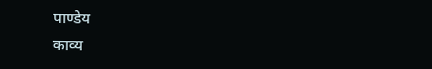पाण्डेय
काव्य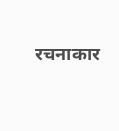रचनाकार